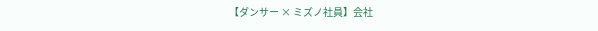【ダンサー × ミズノ社員】会社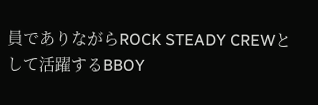員でありながらROCK STEADY CREWとして活躍するBBOY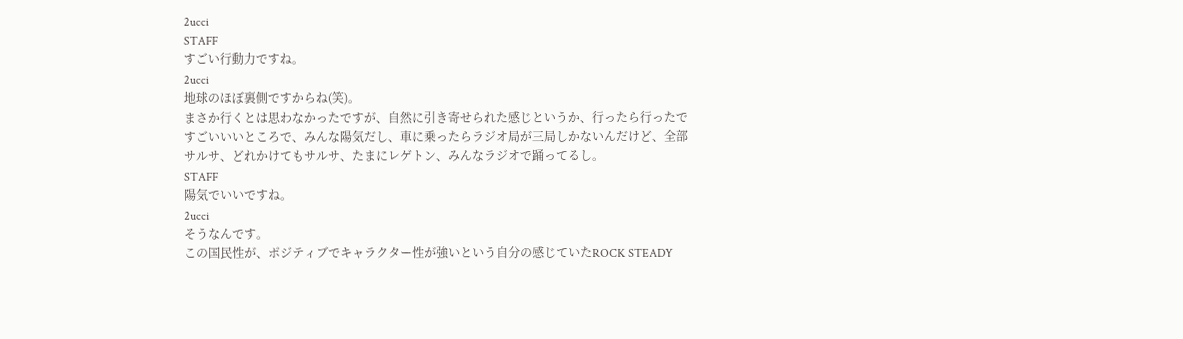2ucci
STAFF
すごい行動力ですね。
2ucci
地球のほぼ裏側ですからね(笑)。
まさか行くとは思わなかったですが、自然に引き寄せられた感じというか、行ったら行ったですごいいいところで、みんな陽気だし、車に乗ったらラジオ局が三局しかないんだけど、全部サルサ、どれかけてもサルサ、たまにレゲトン、みんなラジオで踊ってるし。
STAFF
陽気でいいですね。
2ucci
そうなんです。
この国民性が、ポジティブでキャラクター性が強いという自分の感じていたROCK STEADY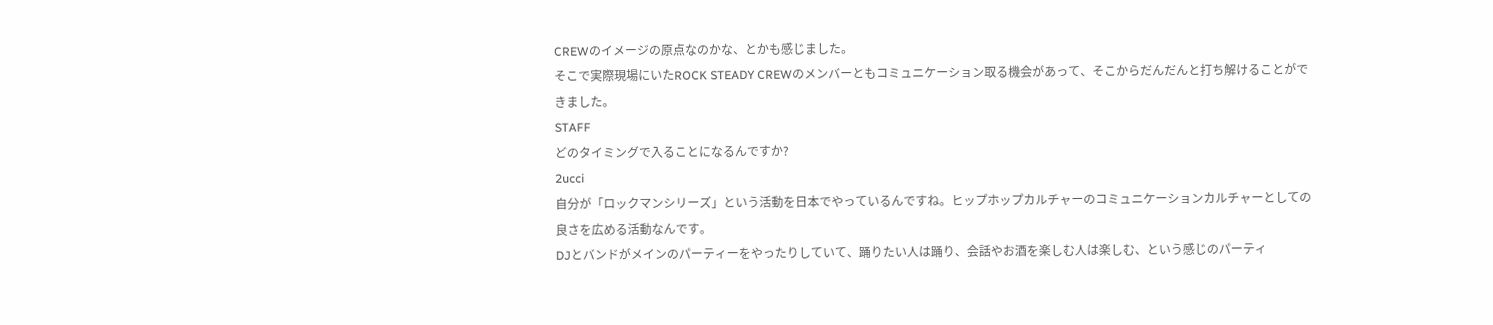CREWのイメージの原点なのかな、とかも感じました。
そこで実際現場にいたROCK STEADY CREWのメンバーともコミュニケーション取る機会があって、そこからだんだんと打ち解けることができました。
STAFF
どのタイミングで入ることになるんですか?
2ucci
自分が「ロックマンシリーズ」という活動を日本でやっているんですね。ヒップホップカルチャーのコミュニケーションカルチャーとしての良さを広める活動なんです。
DJとバンドがメインのパーティーをやったりしていて、踊りたい人は踊り、会話やお酒を楽しむ人は楽しむ、という感じのパーティ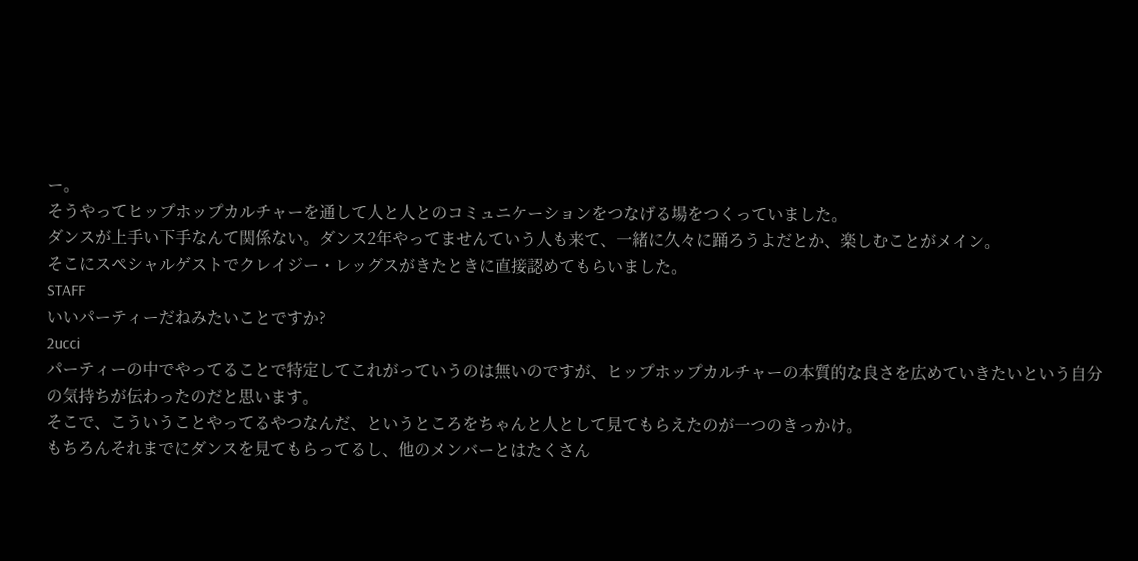ー。
そうやってヒップホップカルチャーを通して人と人とのコミュニケーションをつなげる場をつくっていました。
ダンスが上手い下手なんて関係ない。ダンス2年やってませんていう人も来て、一緒に久々に踊ろうよだとか、楽しむことがメイン。
そこにスペシャルゲストでクレイジー・レッグスがきたときに直接認めてもらいました。
STAFF
いいパーティーだねみたいことですか?
2ucci
パーティーの中でやってることで特定してこれがっていうのは無いのですが、ヒップホップカルチャーの本質的な良さを広めていきたいという自分の気持ちが伝わったのだと思います。
そこで、こういうことやってるやつなんだ、というところをちゃんと人として見てもらえたのが一つのきっかけ。
もちろんそれまでにダンスを見てもらってるし、他のメンバーとはたくさん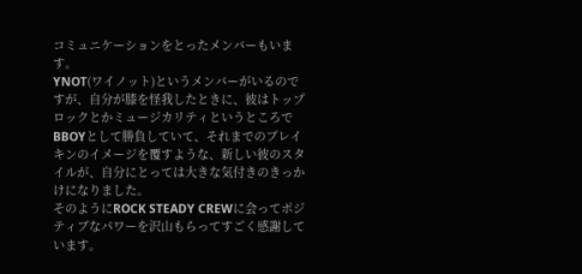コミュニケーションをとったメンバーもいます。
YNOT(ワイノット)というメンバーがいるのですが、自分が膝を怪我したときに、彼はトップロックとかミュージカリティというところでBBOYとして勝負していて、それまでのブレイキンのイメージを覆すような、新しい彼のスタイルが、自分にとっては大きな気付きのきっかけになりました。
そのようにROCK STEADY CREWに会ってポジティブなパワーを沢山もらってすごく感謝しています。